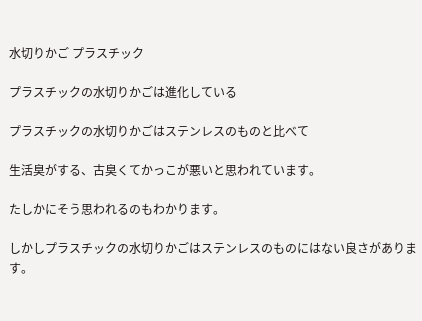水切りかご プラスチック

プラスチックの水切りかごは進化している

プラスチックの水切りかごはステンレスのものと比べて

生活臭がする、古臭くてかっこが悪いと思われています。

たしかにそう思われるのもわかります。

しかしプラスチックの水切りかごはステンレスのものにはない良さがあります。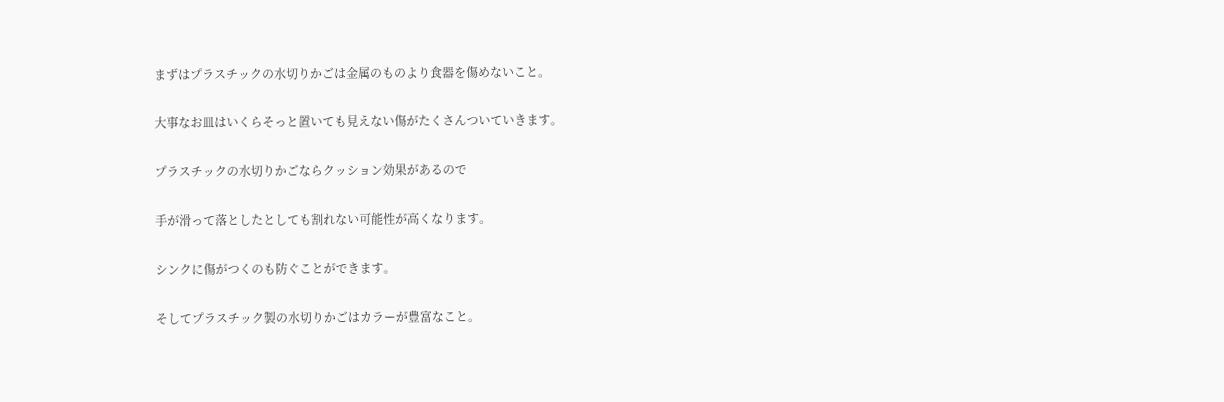まずはプラスチックの水切りかごは金属のものより食器を傷めないこと。

大事なお皿はいくらそっと置いても見えない傷がたくさんついていきます。

プラスチックの水切りかごならクッション効果があるので

手が滑って落としたとしても割れない可能性が高くなります。

シンクに傷がつくのも防ぐことができます。

そしてプラスチック製の水切りかごはカラーが豊富なこと。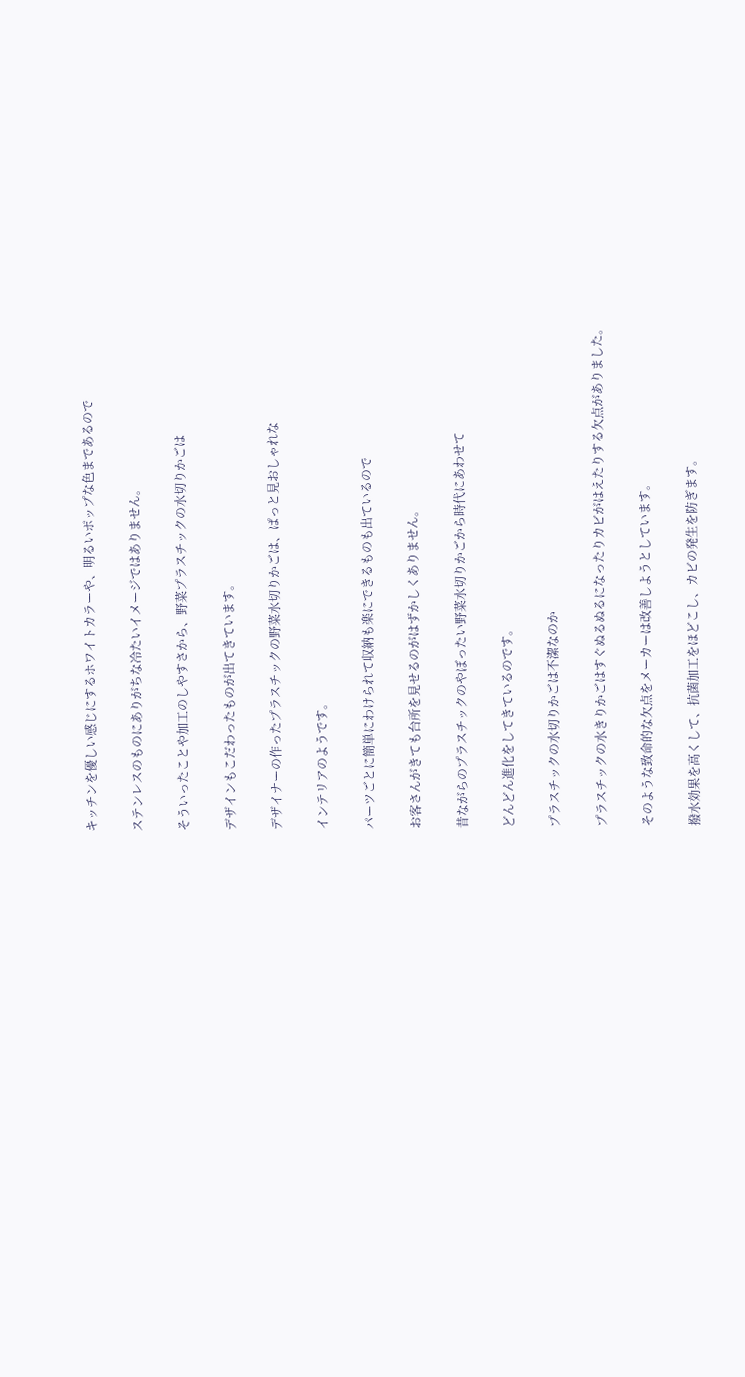キッチンを優しい感じにするホワイトカラーや、明るいポップな色まであるので

ステンレスのものにありがちな冷たいイメージではありません。

そういったことや加工のしやすさから、野菜プラスチックの水切りかごは

デザインもこだわったものが出てきています。

デザイナーの作ったプラスチックの野菜水切りかごは、ぱっと見おしゃれな

インテリアのようです。

パーツごとに簡単にわけられて収納も楽にできるものも出ているので

お客さんがきても台所を見せるのがはずかしくありません。

昔ながらのプラスチックのやぼったい野菜水切りかごから時代にあわせて

どんどん進化をしてきているのです。

プラスチックの水切りかごは不潔なのか

プラスチックの水きりかごはすぐぬるぬるになったりカビがはえたりする欠点がありました。

そのような致命的な欠点をメーカーは改善しようとしています。

撥水効果を高くして、抗菌加工をほどこし、カビの発生を防ぎます。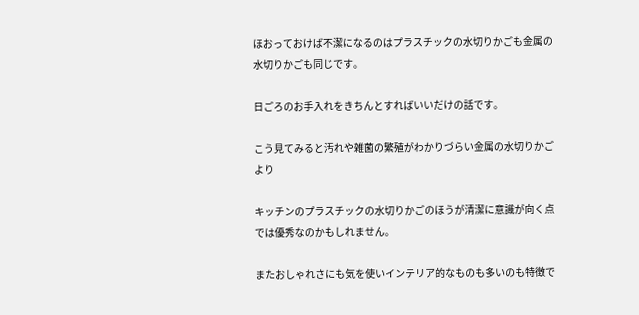ほおっておけば不潔になるのはプラスチックの水切りかごも金属の水切りかごも同じです。

日ごろのお手入れをきちんとすればいいだけの話です。

こう見てみると汚れや雑菌の繁殖がわかりづらい金属の水切りかごより

キッチンのプラスチックの水切りかごのほうが清潔に意識が向く点では優秀なのかもしれません。

またおしゃれさにも気を使いインテリア的なものも多いのも特徴で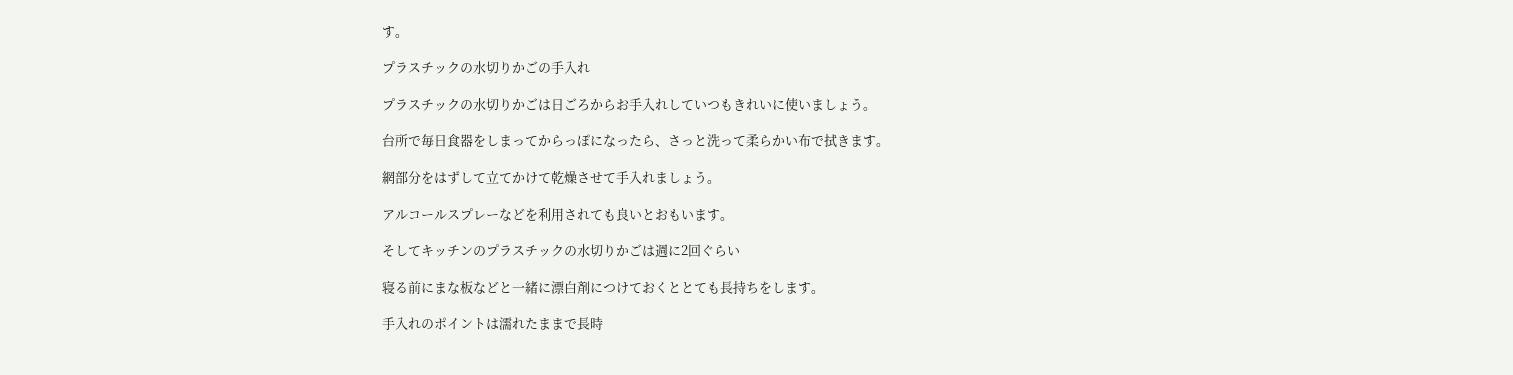す。

プラスチックの水切りかごの手入れ

プラスチックの水切りかごは日ごろからお手入れしていつもきれいに使いましょう。

台所で毎日食器をしまってからっぽになったら、さっと洗って柔らかい布で拭きます。

網部分をはずして立てかけて乾燥させて手入れましょう。

アルコールスプレーなどを利用されても良いとおもいます。

そしてキッチンのプラスチックの水切りかごは週に2回ぐらい

寝る前にまな板などと一緒に漂白剤につけておくととても長持ちをします。

手入れのポイントは濡れたままで長時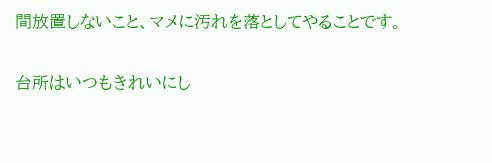間放置しないこと、マメに汚れを落としてやることです。

台所はいつもきれいにし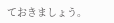ておきましょう。